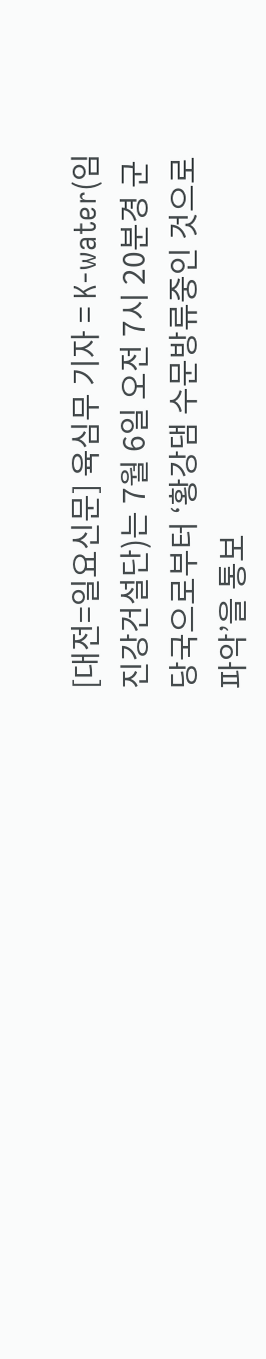[대전=일요신문] 육심무 기자 = K-water(임진강건설단)는 7월 6일 오전 7시 20분경 군 당국으로부터 ‘황강댐 수문방류중인 것으로 파악’을 통보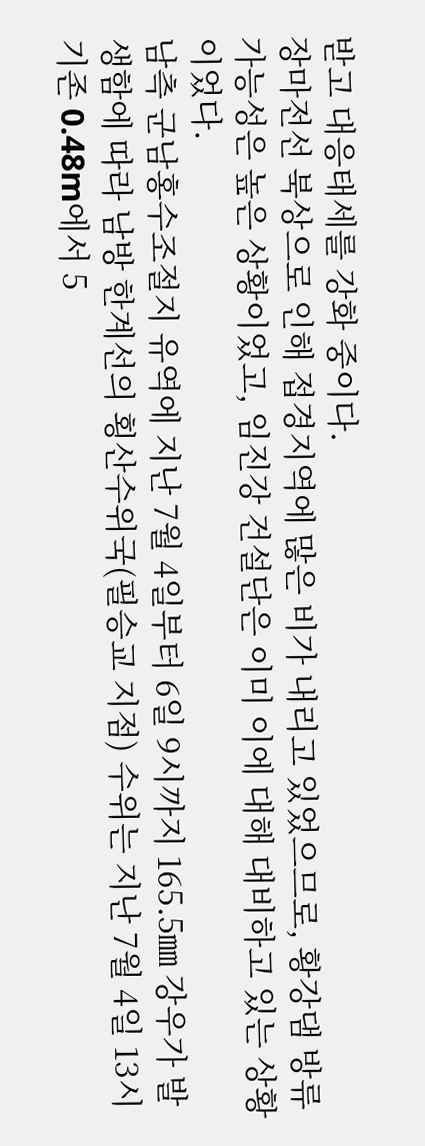받고 대응태세를 강화 중이다.
장마전선 북상으로 인해 접경지역에 많은 비가 내리고 있었으므로, 황강댐 방류 가능성은 높은 상황이었고, 임진강 건설단은 이미 이에 대해 대비하고 있는 상황이었다.
남측 군남홍수조절지 유역에 지난 7월 4일부터 6일 9시까지 165.5㎜ 강우가 발생함에 따라 남방 한계선의 횡산수위국(필승교 지점) 수위는 지난 7월 4일 13시 기존 0.48m에서 5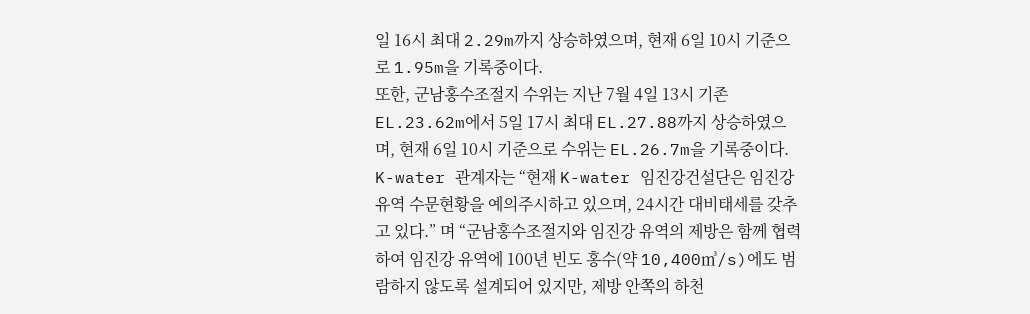일 16시 최대 2.29m까지 상승하였으며, 현재 6일 10시 기준으로 1.95m을 기록중이다.
또한, 군남홍수조절지 수위는 지난 7월 4일 13시 기존 EL.23.62m에서 5일 17시 최대 EL.27.88까지 상승하였으며, 현재 6일 10시 기준으로 수위는 EL.26.7m을 기록중이다.
K-water 관계자는 “현재 K-water 임진강건설단은 임진강 유역 수문현황을 예의주시하고 있으며, 24시간 대비태세를 갖추고 있다.” 며 “군남홍수조절지와 임진강 유역의 제방은 함께 협력하여 임진강 유역에 100년 빈도 홍수(약 10,400㎥/s)에도 범람하지 않도록 설계되어 있지만, 제방 안쪽의 하천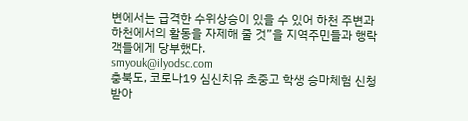변에서는 급격한 수위상승이 있을 수 있어 하천 주변과 하천에서의 활동을 자제해 줄 것”을 지역주민들과 행락객들에게 당부했다.
smyouk@ilyodsc.com
충북도, 코로나19 심신치유 초중고 학생 승마체험 신청 받아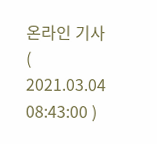온라인 기사 ( 2021.03.04 08:43:00 )